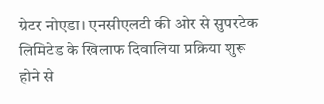ग्रेटर नोएडा। एनसीएलटी की ओर से सुपरटेक लिमिटेड के खिलाफ दिवालिया प्रक्रिया शुरू होने से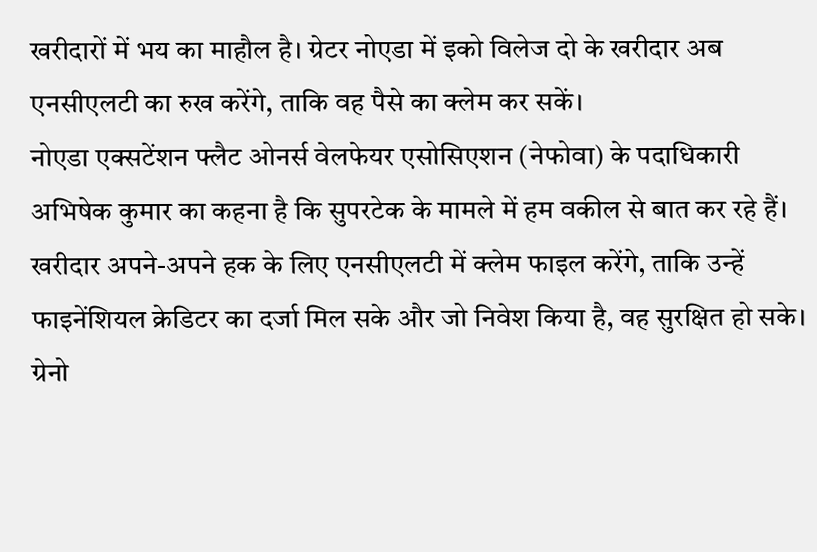खरीदारों में भय का माहौल है। ग्रेटर नोएडा में इको विलेज दो के खरीदार अब एनसीएलटी का रुख करेंगे, ताकि वह पैसे का क्लेम कर सकें।
नोएडा एक्सटेंशन फ्लैट ओनर्स वेलफेयर एसोसिएशन (नेफोवा) के पदाधिकारी अभिषेक कुमार का कहना है कि सुपरटेक के मामले में हम वकील से बात कर रहे हैं। खरीदार अपने-अपने हक के लिए एनसीएलटी में क्लेम फाइल करेंगे, ताकि उन्हें फाइनेंशियल क्रेडिटर का दर्जा मिल सके और जो निवेश किया है, वह सुरक्षित हो सके। ग्रेनो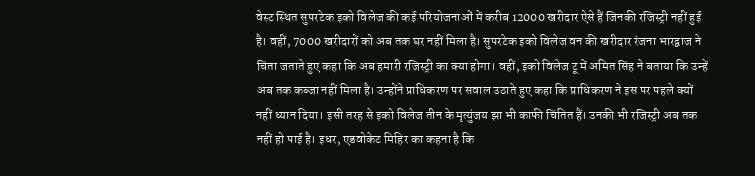वेस्ट स्थित सुपरटेक इको विलेज की कई परियोजनाओं में करीब 12000 खरीदार ऐसे हैं जिनकी रजिस्ट्री नहीं हुई है। वहीं, 7000 खरीदारों को अब तक घर नहीं मिला है। सुपरटेक इको विलेज वन की खरीदार रंजना भारद्वाज ने चिंता जताते हुए कहा कि अब हमारी रजिस्ट्री का क्या होगा। वहीं, इको विलेज टू में अमित सिंह ने बताया कि उन्हें अब तक कब्जा नहीं मिला है। उन्होंने प्राधिकरण पर सवाल उठाते हुए कहा कि प्राधिकरण ने इस पर पहले क्यों नहीं ध्यान दिया। इसी तरह से इको विलेज तीन के मृत्युंजय झा भी काफी चिंतित हैं। उनकी भी रजिस्ट्री अब तक नहीं हो पाई है। इधर, एडवोकेट मिहिर का कहना है कि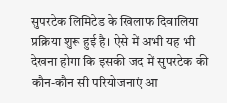सुपरटेक लिमिटेड के खिलाफ दिवालिया प्रक्रिया शुरू हुई है। ऐसे में अभी यह भी देखना होगा कि इसकी जद में सुपरटेक की कौन-कौन सी परियोजनाएं आ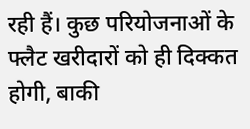रही हैं। कुछ परियोजनाओं के फ्लैट खरीदारों को ही दिक्कत होगी, बाकी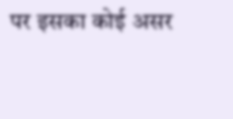पर इसका कोई असर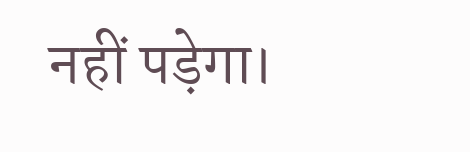नहीं पड़ेगा।